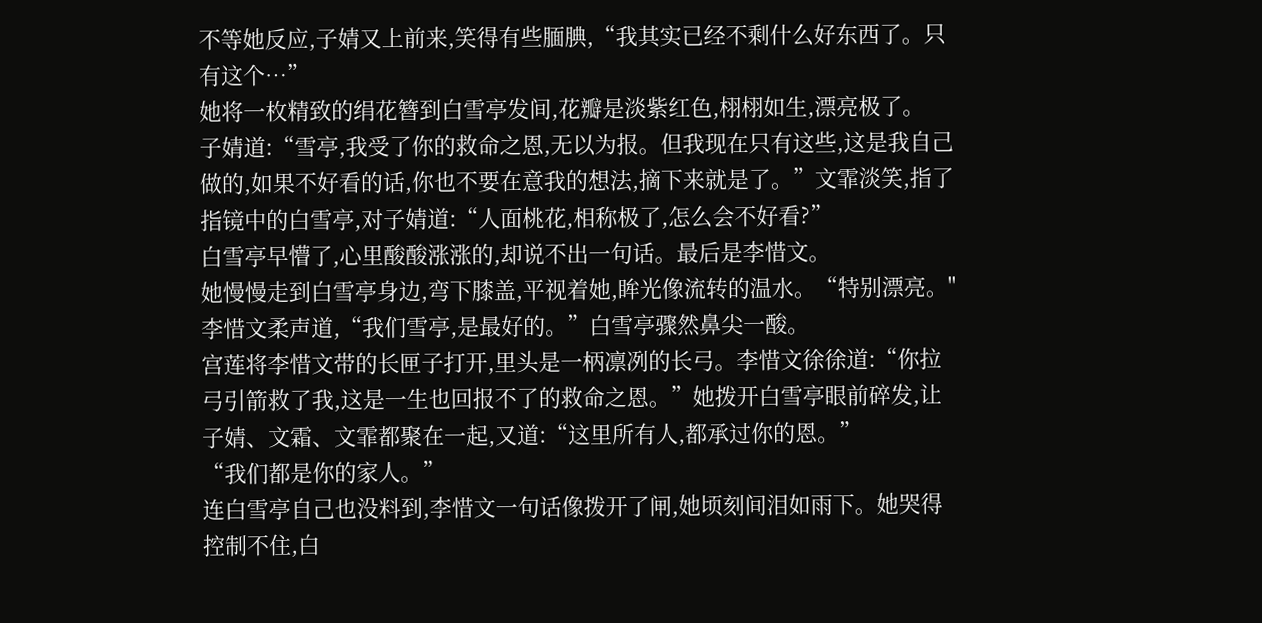不等她反应,子婧又上前来,笑得有些腼腆,“我其实已经不剩什么好东西了。只有这个…”
她将一枚精致的绢花簪到白雪亭发间,花瓣是淡紫红色,栩栩如生,漂亮极了。
子婧道:“雪亭,我受了你的救命之恩,无以为报。但我现在只有这些,这是我自己做的,如果不好看的话,你也不要在意我的想法,摘下来就是了。”文霏淡笑,指了指镜中的白雪亭,对子婧道:“人面桃花,相称极了,怎么会不好看?”
白雪亭早懵了,心里酸酸涨涨的,却说不出一句话。最后是李惜文。
她慢慢走到白雪亭身边,弯下膝盖,平视着她,眸光像流转的温水。“特别漂亮。"李惜文柔声道,“我们雪亭,是最好的。”白雪亭骤然鼻尖一酸。
宫莲将李惜文带的长匣子打开,里头是一柄凛冽的长弓。李惜文徐徐道:“你拉弓引箭救了我,这是一生也回报不了的救命之恩。”她拨开白雪亭眼前碎发,让子婧、文霜、文霏都聚在一起,又道:“这里所有人,都承过你的恩。”
“我们都是你的家人。”
连白雪亭自己也没料到,李惜文一句话像拨开了闸,她顷刻间泪如雨下。她哭得控制不住,白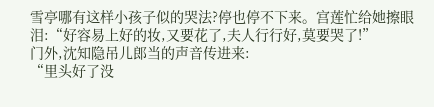雪亭哪有这样小孩子似的哭法?停也停不下来。宫莲忙给她擦眼泪:“好容易上好的妆,又要花了,夫人行行好,莫要哭了!”
门外,沈知隐吊儿郎当的声音传进来:
“里头好了没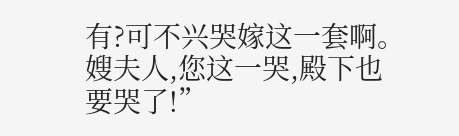有?可不兴哭嫁这一套啊。嫂夫人,您这一哭,殿下也要哭了!”